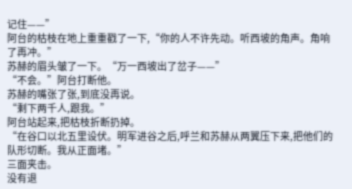记住——”
阿台的枯枝在地上重重戳了一下,“你的人不许先动。听西坡的角声。角响了再冲。”
苏赫的眉头皱了一下。“万一西坡出了岔子——”
“不会。”阿台打断他。
苏赫的嘴张了张,到底没再说。
“剩下两千人,跟我。”
阿台站起来,把枯枝折断扔掉。
“在谷口以北五里设伏。明军进谷之后,呼兰和苏赫从两翼压下来,把他们的队形切断。我从正面堵。”
三面夹击。
没有退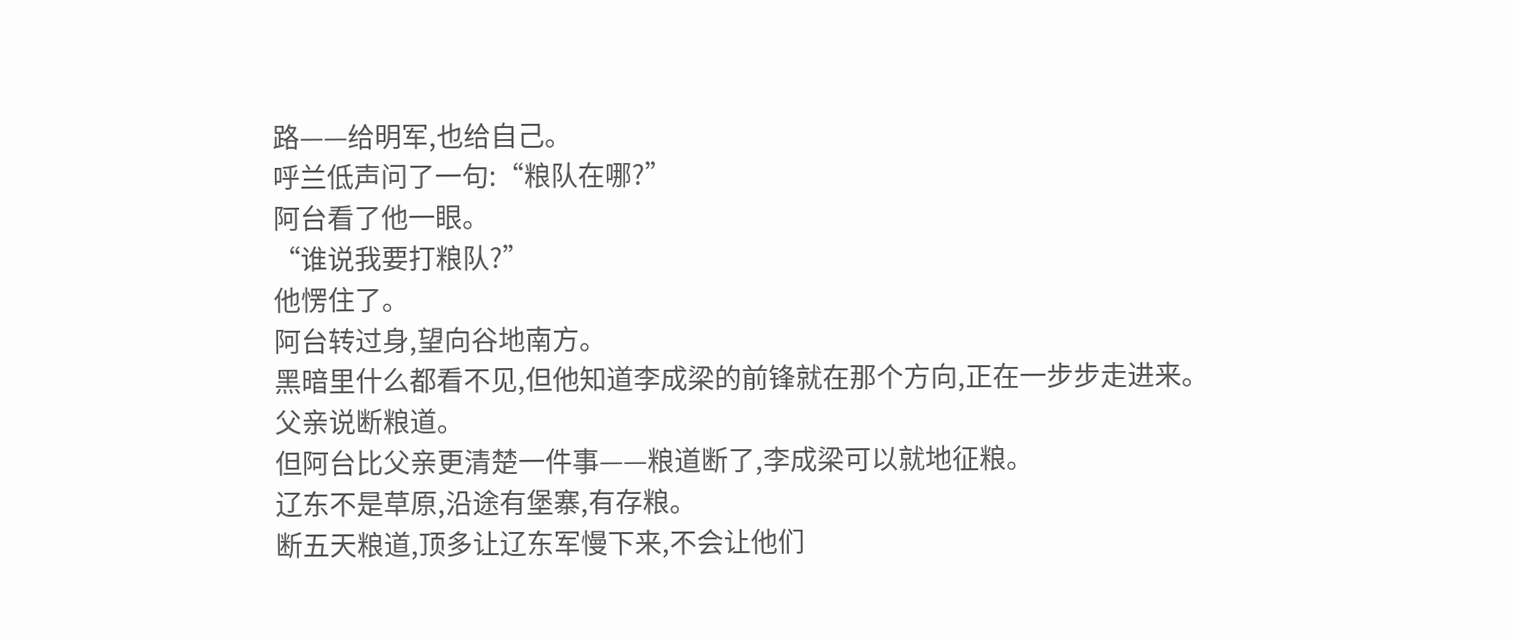路——给明军,也给自己。
呼兰低声问了一句:“粮队在哪?”
阿台看了他一眼。
“谁说我要打粮队?”
他愣住了。
阿台转过身,望向谷地南方。
黑暗里什么都看不见,但他知道李成梁的前锋就在那个方向,正在一步步走进来。
父亲说断粮道。
但阿台比父亲更清楚一件事——粮道断了,李成梁可以就地征粮。
辽东不是草原,沿途有堡寨,有存粮。
断五天粮道,顶多让辽东军慢下来,不会让他们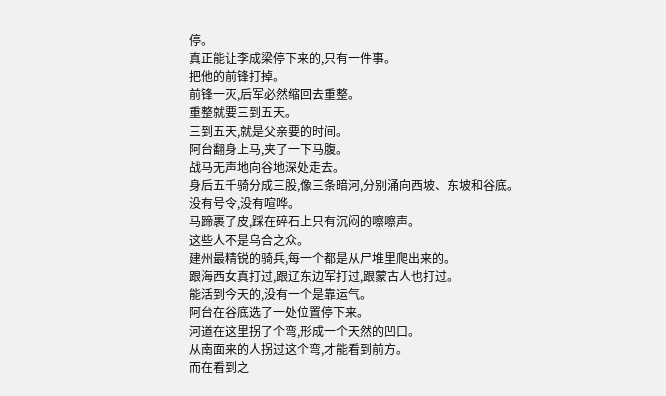停。
真正能让李成梁停下来的,只有一件事。
把他的前锋打掉。
前锋一灭,后军必然缩回去重整。
重整就要三到五天。
三到五天,就是父亲要的时间。
阿台翻身上马,夹了一下马腹。
战马无声地向谷地深处走去。
身后五千骑分成三股,像三条暗河,分别涌向西坡、东坡和谷底。
没有号令,没有喧哗。
马蹄裹了皮,踩在碎石上只有沉闷的嚓嚓声。
这些人不是乌合之众。
建州最精锐的骑兵,每一个都是从尸堆里爬出来的。
跟海西女真打过,跟辽东边军打过,跟蒙古人也打过。
能活到今天的,没有一个是靠运气。
阿台在谷底选了一处位置停下来。
河道在这里拐了个弯,形成一个天然的凹口。
从南面来的人拐过这个弯,才能看到前方。
而在看到之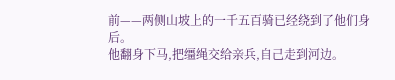前——两侧山坡上的一千五百骑已经绕到了他们身后。
他翻身下马,把缰绳交给亲兵,自己走到河边。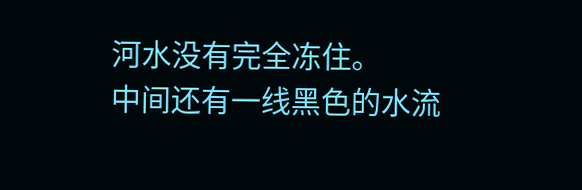河水没有完全冻住。
中间还有一线黑色的水流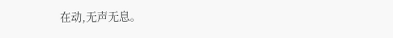在动,无声无息。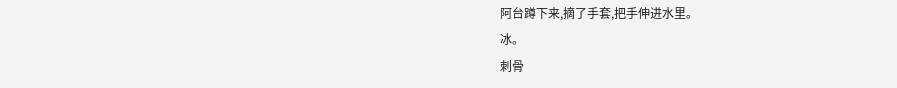阿台蹲下来,摘了手套,把手伸进水里。
冰。
刺骨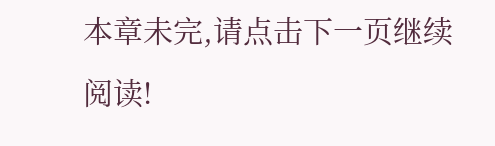本章未完,请点击下一页继续阅读!